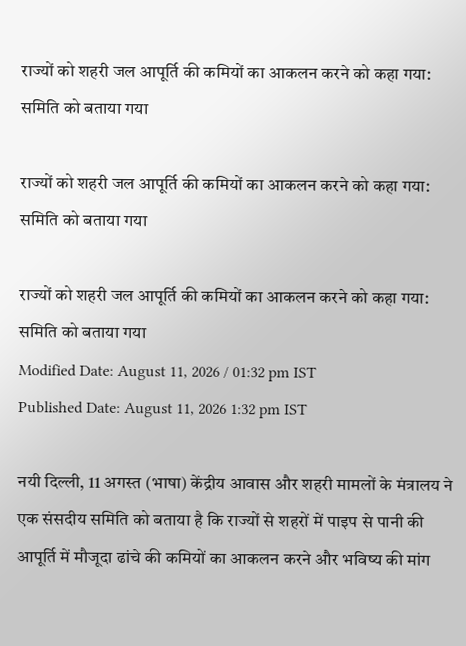राज्यों को शहरी जल आपूर्ति की कमियों का आकलन करने को कहा गया: समिति को बताया गया

राज्यों को शहरी जल आपूर्ति की कमियों का आकलन करने को कहा गया: समिति को बताया गया

राज्यों को शहरी जल आपूर्ति की कमियों का आकलन करने को कहा गया: समिति को बताया गया
Modified Date: August 11, 2026 / 01:32 pm IST
Published Date: August 11, 2026 1:32 pm IST

नयी दिल्ली, 11 अगस्त (भाषा) केंद्रीय आवास और शहरी मामलों के मंत्रालय ने एक संसदीय समिति को बताया है कि राज्यों से शहरों में पाइप से पानी की आपूर्ति में मौजूदा ढांचे की कमियों का आकलन करने और भविष्य की मांग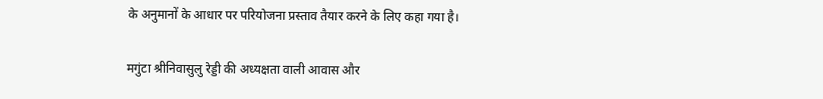के अनुमानों के आधार पर परियोजना प्रस्ताव तैयार करने के लिए कहा गया है।

मगुंटा श्रीनिवासुलु रेड्डी की अध्यक्षता वाली आवास और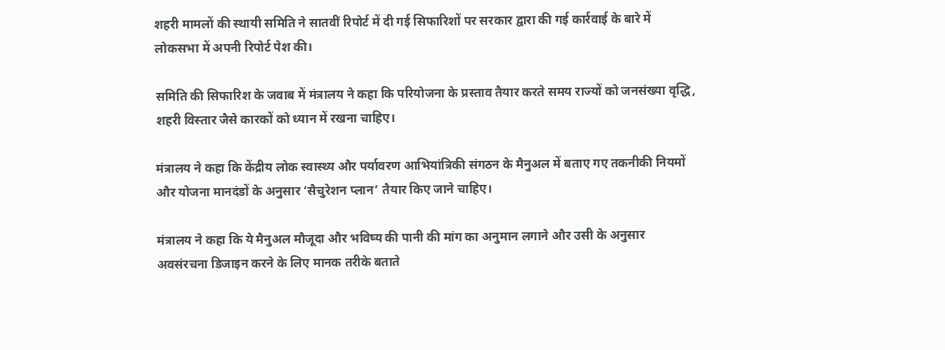शहरी मामलों की स्थायी समिति ने सातवीं रिपोर्ट में दी गई सिफारिशों पर सरकार द्वारा की गई कार्रवाई के बारे में लोकसभा में अपनी रिपोर्ट पेश की।

समिति की सिफारिश के जवाब में मंत्रालय ने कहा कि परियोजना के प्रस्ताव तैयार करते समय राज्यों को जनसंख्या वृद्धि, शहरी विस्तार जैसे कारकों को ध्यान में रखना चाहिए।

मंत्रालय ने कहा कि केंद्रीय लोक स्वास्थ्य और पर्यावरण आभियांत्रिकी संगठन के मैनुअल में बताए गए तकनीकी नियमों और योजना मानदंडों के अनुसार ‘सैचुरेशन प्लान’ तैयार किए जाने चाहिए।

मंत्रालय ने कहा कि ये मैनुअल मौजूदा और भविष्य की पानी की मांग का अनुमान लगाने और उसी के अनुसार अवसंरचना डिजाइन करने के लिए मानक तरीके बताते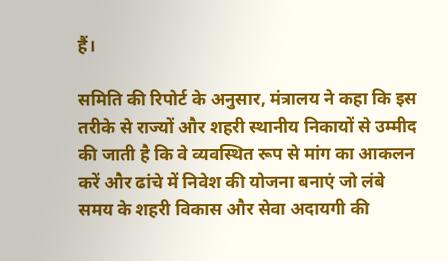हैं।

समिति की रिपोर्ट के अनुसार, मंत्रालय ने कहा कि इस तरीके से राज्यों और शहरी स्थानीय निकायों से उम्मीद की जाती है कि वे व्यवस्थित रूप से मांग का आकलन करें और ढांचे में निवेश की योजना बनाएं जो लंबे समय के शहरी विकास और सेवा अदायगी की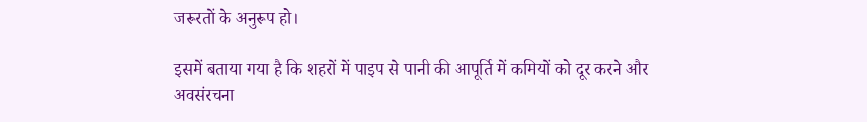जरूरतों के अनुरूप हो।

इसमें बताया गया है कि शहरों में पाइप से पानी की आपूर्ति में कमियों को दूर करने और अवसंरचना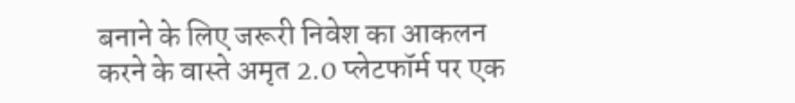बनाने के लिए जरूरी निवेश का आकलन करने के वास्ते अमृत 2.0 प्लेटफॉर्म पर एक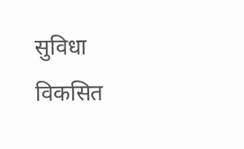सुविधा विकसित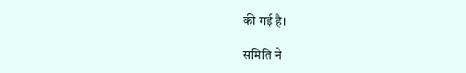की गई है।

समिति ने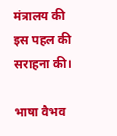मंत्रालय की इस पहल की सराहना की।

भाषा वैभव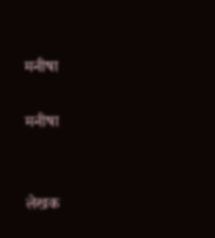मनीषा

मनीषा


लेखक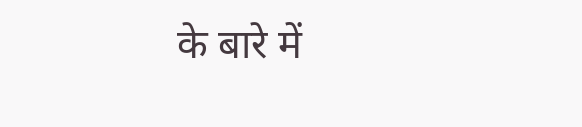के बारे में